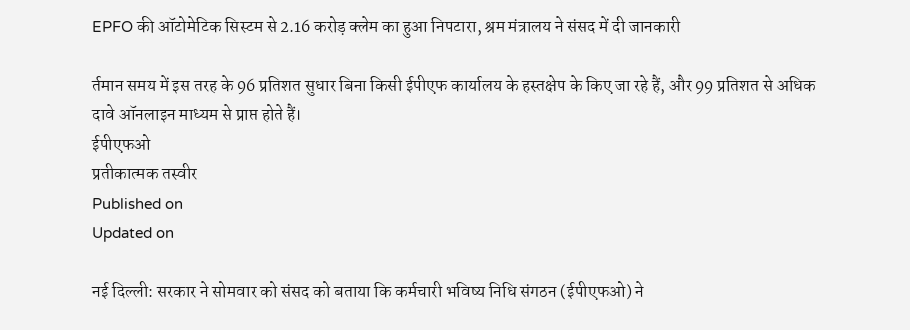EPFO की ऑटोमेटिक सिस्टम से 2.16 करोड़ क्लेम का हुआ निपटारा, श्रम मंत्रालय ने संसद में दी जानकारी

र्तमान समय में इस तरह के 96 प्रतिशत सुधार बिना किसी ईपीएफ कार्यालय के हस्तक्षेप के किए जा रहे हैं, और 99 प्रतिशत से अधिक दावे ऑनलाइन माध्यम से प्राप्त होते हैं।
ईपीएफओ
प्रतीकात्मक तस्वीर
Published on
Updated on

नई दिल्ली: सरकार ने सोमवार को संसद को बताया कि कर्मचारी भविष्य निधि संगठन (ईपीएफओ) ने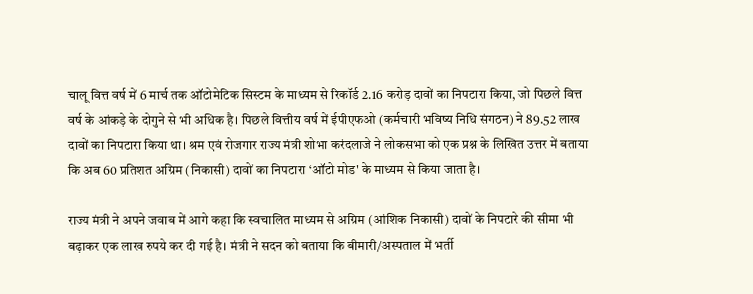चालू वित्त वर्ष में 6 मार्च तक ऑटोमेटिक सिस्टम के माध्यम से रिकॉर्ड 2.16 करोड़ दावों का निपटारा किया, जो पिछले वित्त वर्ष के आंकड़े के दोगुने से भी अधिक है। पिछले वित्तीय वर्ष में ईपीएफओ (कर्मचारी भविष्य निधि संगठन) ने 89.52 लाख दावों का निपटारा किया था। श्रम एवं रोजगार राज्य मंत्री शोभा करंदलाजे ने लोकसभा को एक प्रश्न के लिखित उत्तर में बताया कि अब 60 प्रतिशत अग्रिम (निकासी) दावों का निपटारा ‘ऑटो मोड' के माध्यम से किया जाता है।

राज्य मंत्री ने अपने जवाब में आगे कहा कि स्वचालित माध्यम से अग्रिम (आंशिक निकासी) दावों के निपटारे की सीमा भी बढ़ाकर एक लाख रुपये कर दी गई है। मंत्री ने सदन को बताया कि बीमारी/अस्पताल में भर्ती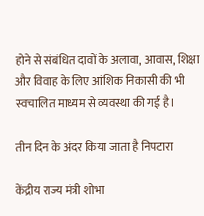होने से संबंधित दावों के अलावा, आवास, शिक्षा और विवाह के लिए आंशिक निकासी की भी स्वचालित माध्यम से व्यवस्था की गई है।

तीन दिन के अंदर किया जाता है निपटारा

केंद्रीय राज्य मंत्री शोभा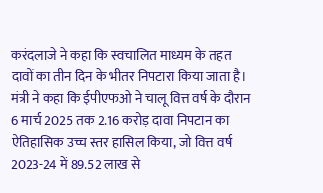करंदलाजे ने कहा कि स्वचालित माध्यम के तहत दावों का तीन दिन के भीतर निपटारा किया जाता है। मंत्री ने कहा कि ईपीएफओ ने चालू वित्त वर्ष के दौरान 6 मार्च 2025 तक 2.16 करोड़ दावा निपटान का ऐतिहासिक उच्च स्तर हासिल किया, जो वित्त वर्ष 2023-24 में 89.52 लाख से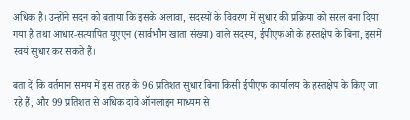अधिक है। उन्होंने सदन को बताया कि इसके अलावा, सदस्यों के विवरण में सुधार की प्रक्रिया को सरल बना दिया गया है तथा आधार-सत्यापित यूएएन (सार्वभौम खाता संख्या) वाले सदस्य, ईपीएफओ के हस्तक्षेप के बिना, इसमें स्वयं सुधार कर सकते हैं।

बता दें कि वर्तमान समय में इस तरह के 96 प्रतिशत सुधार बिना किसी ईपीएफ कार्यालय के हस्तक्षेप के किए जा रहे हैं, और 99 प्रतिशत से अधिक दावे ऑनलाइन माध्यम से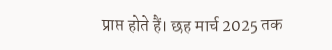प्राप्त होते हैं। छह मार्च 2025 तक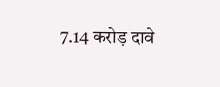7.14 करोड़ दावे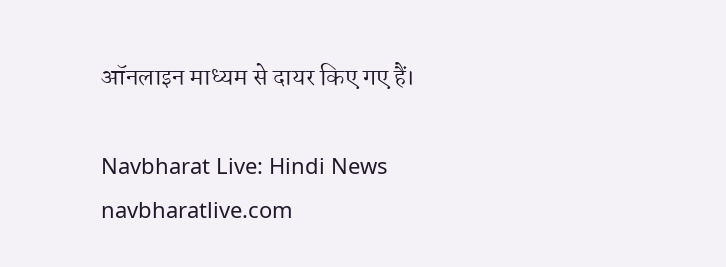ऑनलाइन माध्यम से दायर किए गए हैं।

Navbharat Live: Hindi News
navbharatlive.com